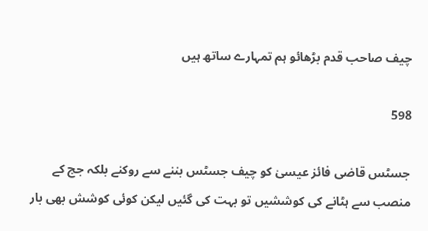چیف صاحب قدم بڑھائو ہم تمہارے ساتھ ہیں

598

جسٹس قاضی فائز عیسیٰ کو چیف جسٹس بننے سے روکنے بلکہ جج کے منصب سے ہٹانے کی کوششیں تو بہت کی گئیں لیکن کوئی کوشش بھی بار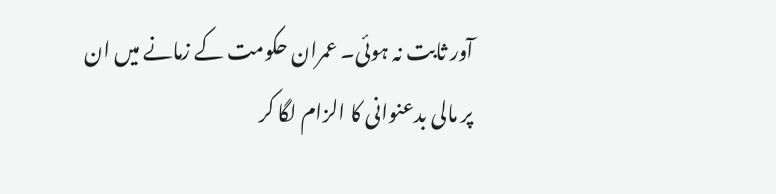آور ثابت نہ ہوئی۔ عمران حکومت کے زمانے میں ان پر مالی بدعنوانی کا الزام لگا کر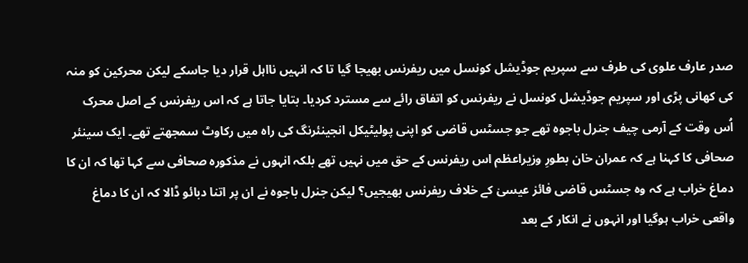صدر عارف علوی کی طرف سے سپریم جوڈیشل کونسل میں ریفرنس بھیجا گیا تا کہ انہیں نااہل قرار دیا جاسکے لیکن محرکین کو منہ کی کھانی پڑی اور سپریم جوڈیشل کونسل نے ریفرنس کو اتفاق رائے سے مسترد کردیا۔ بتایا جاتا ہے کہ اس ریفرنس کے اصل محرک اُس وقت کے آرمی چیف جنرل باجوہ تھے جو جسٹس قاضی کو اپنی پولیٹیکل انجینئرنگ کی راہ میں رکاوٹ سمجھتے تھے۔ ایک سینئر صحافی کا کہنا ہے کہ عمران خان بطورِ وزیراعظم اس ریفرنس کے حق میں نہیں تھے بلکہ انہوں نے مذکورہ صحافی سے کہا تھا کہ ان کا دماغ خراب ہے کہ وہ جسٹس قاضی فائز عیسیٰ کے خلاف ریفرنس بھیجیں؟ لیکن جنرل باجوہ نے ان پر اتنا دبائو ڈالا کہ ان کا دماغ واقعی خراب ہوگیا اور انہوں نے انکار کے بعد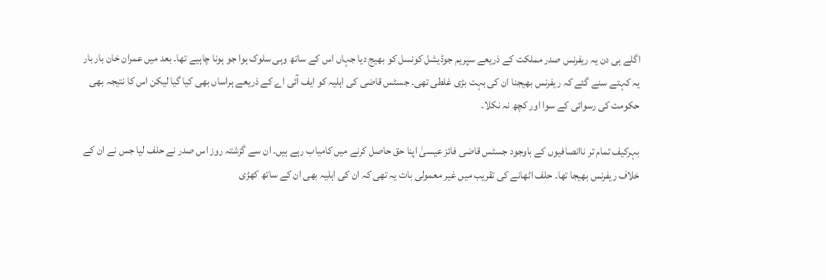اگلے ہی دن یہ ریفرنس صدر مملکت کے ذریعے سپریم جوڈیشل کونسل کو بھیج دیا جہاں اس کے ساتھ وہی سلوک ہوا جو ہونا چاہیے تھا۔ بعد میں عمران خان بار بار یہ کہتے سنے گئے کہ ریفرنس بھیجنا ان کی بہت بڑی غلطی تھی۔ جسٹس قاضی کی اہلیہ کو ایف آئی اے کے ذریعے ہراساں بھی کیا گیا لیکن اس کا نتیجہ بھی حکومت کی رسوائی کے سوا اور کچھ نہ نکلا۔

بہرکیف تمام تر ناانصافیوں کے باوجود جسٹس قاضی فائز عیسیٰ اپنا حق حاصل کرنے میں کامیاب رہے ہیں۔ ان سے گزشتہ روز اس صدر نے حلف لیا جس نے ان کے خلاف ریفرنس بھیجا تھا۔ حلف اٹھانے کی تقریب میں غیر معمولی بات یہ تھی کہ ان کی اہلیہ بھی ان کے ساتھ کھڑی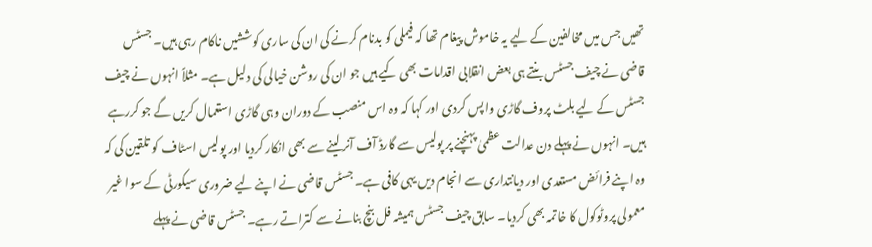تھیں جس میں مخالفین کے لیے یہ خاموش پیغام تھا کہ فیملی کو بدنام کرنے کی ان کی ساری کوششیں ناکام رہی ہیں۔ جسٹس قاضی نے چیف جسٹس بنتے ہی بعض انقلابی اقدامات بھی کیے ہیں جو ان کی روشن خیالی کی دلیل ہے۔ مثلاً انہوں نے چیف جسٹس کے لیے بلٹ پروف گاڑی واپس کردی اور کہا کہ وہ اس منصب کے دوران وہی گاڑی استعمال کریں گے جو کررہے ہیں۔ انہوں نے پہلے دن عدالت عظمیٰ پہنچنے پر پولیس سے گارڈ آف آنر لینے سے بھی انکار کردیا اور پولیس اسٹاف کو تلقین کی کہ وہ اپنے فرائض مستعدی اور دیانتداری سے انجام دیں یہی کافی ہے۔ جسٹس قاضی نے اپنے لیے ضروری سیکورٹی کے سوا غیر معمولی پروٹوکول کا خاتمہ بھی کردیا۔ سابق چیف جسٹس ہمیشہ فل بنچ بنانے سے کتراتے رہے۔ جسٹس قاضی نے پہلے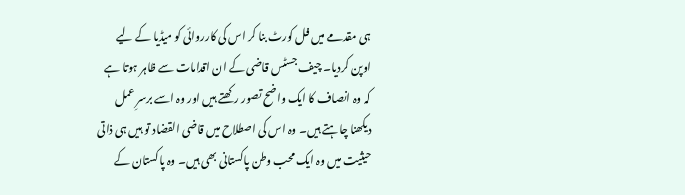ہی مقدمے میں فل کورٹ بنا کر اس کی کارروائی کو میڈیا کے لیے اوپن کردیا۔ چیف جسٹس قاضی کے ان اقدامات سے ظاہر ہوتا ہے کہ وہ انصاف کا ایک واضح تصور رکھتے ہیں اور وہ اسے برسرِ عمل دیکھنا چاہتے ہیں۔ وہ اس کی اصطلاح میں قاضی القضاد تو ہیں ہی ذاتی حیثیت میں وہ ایک محب وطن پاکستانی بھی ہیں۔ وہ پاکستان کے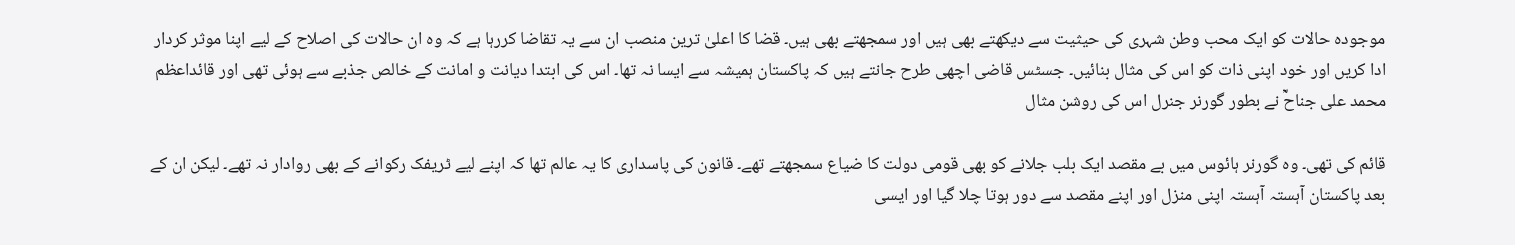موجودہ حالات کو ایک محب وطن شہری کی حیثیت سے دیکھتے بھی ہیں اور سمجھتے بھی ہیں۔ قضا کا اعلیٰ ترین منصب ان سے یہ تقاضا کررہا ہے کہ وہ ان حالات کی اصلاح کے لیے اپنا موثر کردار ادا کریں اور خود اپنی ذات کو اس کی مثال بنائیں۔ جسٹس قاضی اچھی طرح جانتے ہیں کہ پاکستان ہمیشہ سے ایسا نہ تھا۔ اس کی ابتدا دیانت و امانت کے خالص جذبے سے ہوئی تھی اور قائداعظم محمد علی جناحؒ نے بطور گورنر جنرل اس کی روشن مثال

قائم کی تھی۔ وہ گورنر ہائوس میں بے مقصد ایک بلب جلانے کو بھی قومی دولت کا ضیاع سمجھتے تھے۔ قانون کی پاسداری کا یہ عالم تھا کہ اپنے لیے ٹریفک رکوانے کے بھی روادار نہ تھے۔ لیکن ان کے بعد پاکستان آہستہ آہستہ اپنی منزل اور اپنے مقصد سے دور ہوتا چلا گیا اور ایسی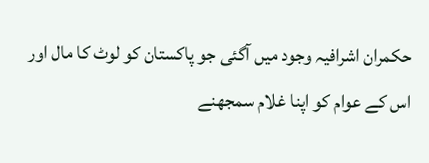حکمران اشرافیہ وجود میں آگئی جو پاکستان کو لوٹ کا مال اور اس کے عوام کو اپنا غلام سمجھنے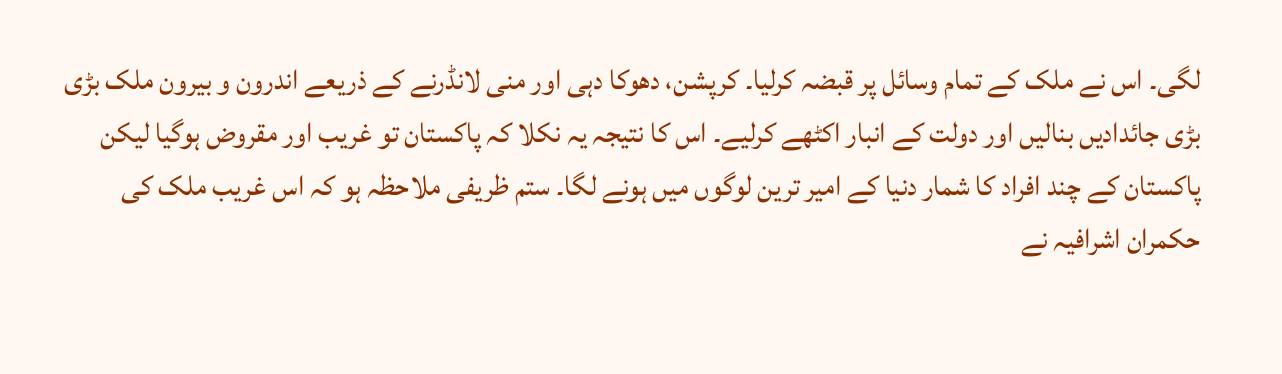لگی۔ اس نے ملک کے تمام وسائل پر قبضہ کرلیا۔ کرپشن، دھوکا دہی اور منی لانڈرنے کے ذریعے اندرون و بیرون ملک بڑی بڑی جائدادیں بنالیں اور دولت کے انبار اکٹھے کرلیے۔ اس کا نتیجہ یہ نکلا کہ پاکستان تو غریب اور مقروض ہوگیا لیکن پاکستان کے چند افراد کا شمار دنیا کے امیر ترین لوگوں میں ہونے لگا۔ ستم ظریفی ملاحظہ ہو کہ اس غریب ملک کی حکمران اشرافیہ نے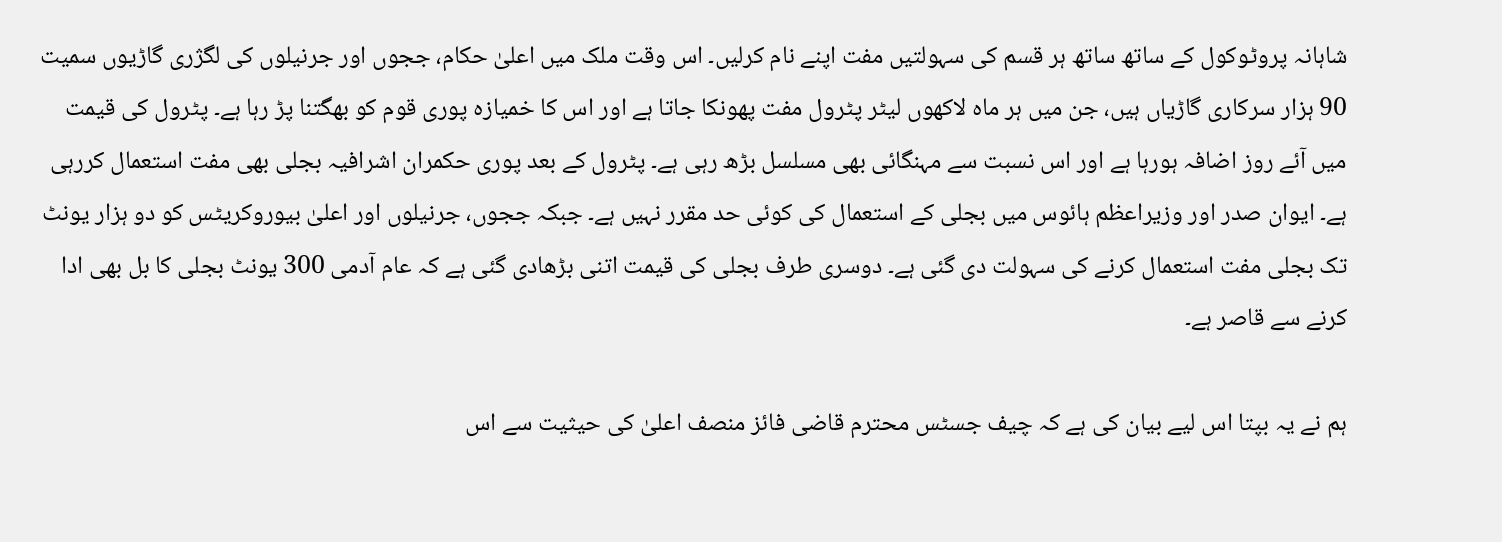شاہانہ پروٹوکول کے ساتھ ساتھ ہر قسم کی سہولتیں مفت اپنے نام کرلیں۔ اس وقت ملک میں اعلیٰ حکام، ججوں اور جرنیلوں کی لگژری گاڑیوں سمیت 90 ہزار سرکاری گاڑیاں ہیں، جن میں ہر ماہ لاکھوں لیٹر پٹرول مفت پھونکا جاتا ہے اور اس کا خمیازہ پوری قوم کو بھگتنا پڑ رہا ہے۔ پٹرول کی قیمت میں آئے روز اضافہ ہورہا ہے اور اس نسبت سے مہنگائی بھی مسلسل بڑھ رہی ہے۔ پٹرول کے بعد پوری حکمران اشرافیہ بجلی بھی مفت استعمال کررہی ہے۔ ایوان صدر اور وزیراعظم ہائوس میں بجلی کے استعمال کی کوئی حد مقرر نہیں ہے۔ جبکہ ججوں، جرنیلوں اور اعلیٰ بیوروکریٹس کو دو ہزار یونٹ تک بجلی مفت استعمال کرنے کی سہولت دی گئی ہے۔ دوسری طرف بجلی کی قیمت اتنی بڑھادی گئی ہے کہ عام آدمی 300 یونٹ بجلی کا بل بھی ادا کرنے سے قاصر ہے۔

ہم نے یہ بپتا اس لیے بیان کی ہے کہ چیف جسٹس محترم قاضی فائز منصف اعلیٰ کی حیثیت سے اس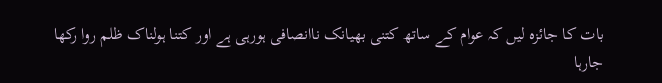بات کا جائزہ لیں کہ عوام کے ساتھ کتنی بھیانک ناانصافی ہورہی ہے اور کتنا ہولناک ظلم روا رکھا جارہا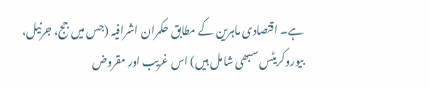ہے۔ اقتصادی ماہرین کے مطابق حکمران اشرافیہ (جس میں جج، جرنیل، بیوروکریٹس سبھی شامل ہیں) اس غریب اور مقروض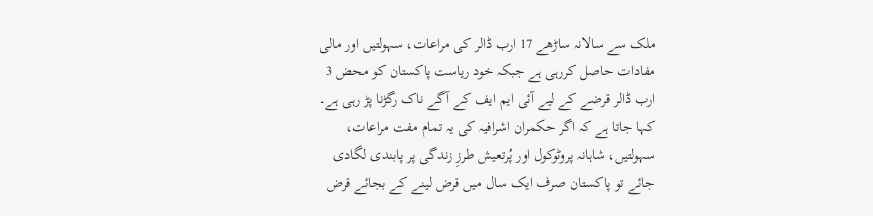ملک سے سالانہ ساڑھے 17 ارب ڈالر کی مراعات، سہولتیں اور مالی مفادات حاصل کررہی ہے جبکہ خود ریاست پاکستان کو محض 3 ارب ڈالر قرضے کے لیے آئی ایم ایف کے آگے ناک رگڑنا پڑ رہی ہے۔ کہا جاتا ہے کہ اگر حکمران اشرافیہ کی یہ تمام مفت مراعات، سہولتیں، شاہانہ پروٹوکول اور پُرتعیش طرزِ زندگی پر پابندی لگادی جائے تو پاکستان صرف ایک سال میں قرض لینے کے بجائے قرض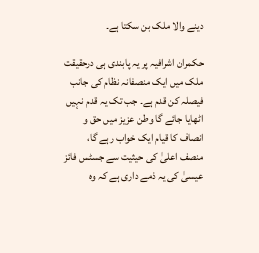دینے والا ملک بن سکتا ہے۔

حکمران اشرافیہ پر یہ پابندی ہی درحقیقت ملک میں ایک منصفانہ نظام کی جانب فیصلہ کن قدم ہے۔ جب تک یہ قدم نہیں اٹھایا جائے گا وطن عزیز میں حق و انصاف کا قیام ایک خواب رہے گا، منصف اعلیٰ کی حیثیت سے جسٹس فائز عیسیٰ کی یہ ذمے داری ہے کہ وہ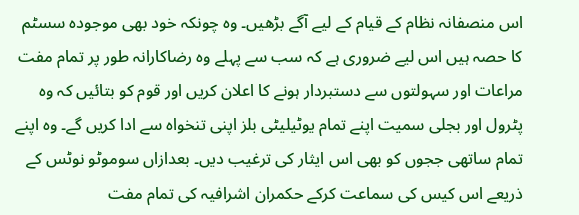اس منصفانہ نظام کے قیام کے لیے آگے بڑھیں۔ وہ چونکہ خود بھی موجودہ سسٹم کا حصہ ہیں اس لیے ضروری ہے کہ سب سے پہلے وہ رضاکارانہ طور پر تمام مفت مراعات اور سہولتوں سے دستبردار ہونے کا اعلان کریں اور قوم کو بتائیں کہ وہ پٹرول اور بجلی سمیت اپنے تمام یوٹیلیٹی بلز اپنی تنخواہ سے ادا کریں گے۔ وہ اپنے تمام ساتھی ججوں کو بھی اس ایثار کی ترغیب دیں۔ بعدازاں سوموٹو نوٹس کے ذریعے اس کیس کی سماعت کرکے حکمران اشرافیہ کی تمام مفت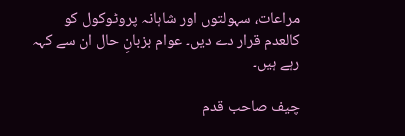مراعات، سہولتوں اور شاہانہ پروٹوکول کو کالعدم قرار دے دیں۔ عوام بزبانِ حال ان سے کہہ رہے ہیں۔

چیف صاحب قدم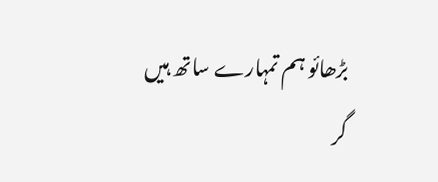بڑھائو ہم تمہارے ساتھ ہیں
گر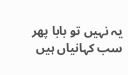یہ نہیں تو بابا پھر سب کہانیاں ہیں